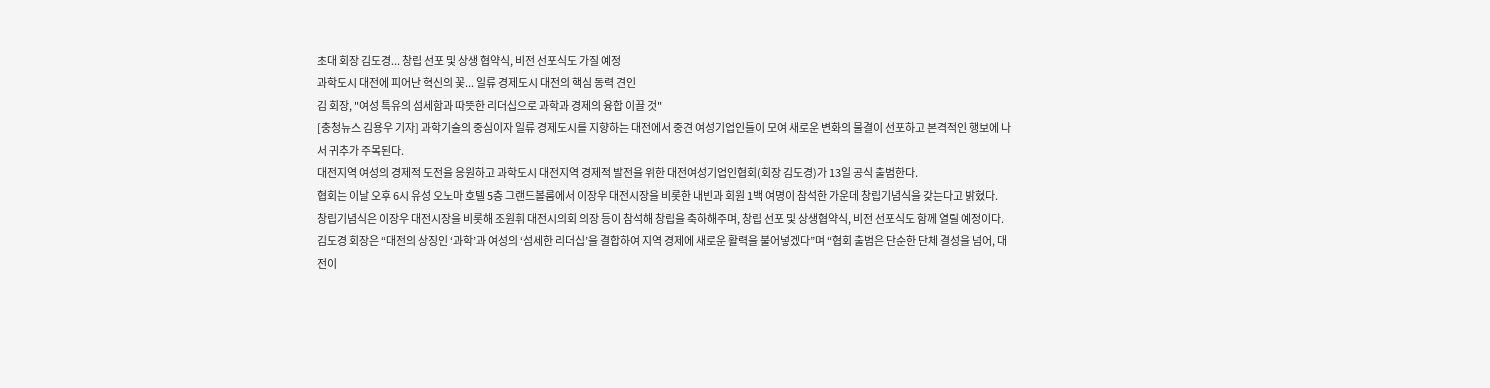초대 회장 김도경... 창립 선포 및 상생 협약식, 비전 선포식도 가질 예정
과학도시 대전에 피어난 혁신의 꽃... 일류 경제도시 대전의 핵심 동력 견인
김 회장, "여성 특유의 섬세함과 따뜻한 리더십으로 과학과 경제의 융합 이끌 것"
[충청뉴스 김용우 기자] 과학기술의 중심이자 일류 경제도시를 지향하는 대전에서 중견 여성기업인들이 모여 새로운 변화의 물결이 선포하고 본격적인 행보에 나서 귀추가 주목된다.
대전지역 여성의 경제적 도전을 응원하고 과학도시 대전지역 경제적 발전을 위한 대전여성기업인협회(회장 김도경)가 13일 공식 출범한다.
협회는 이날 오후 6시 유성 오노마 호텔 5층 그랜드볼룸에서 이장우 대전시장을 비롯한 내빈과 회원 1백 여명이 참석한 가운데 창립기념식을 갖는다고 밝혔다.
창립기념식은 이장우 대전시장을 비롯해 조원휘 대전시의회 의장 등이 참석해 창립을 축하해주며, 창립 선포 및 상생협약식, 비전 선포식도 함께 열릴 예정이다.
김도경 회장은 “대전의 상징인 ‘과학’과 여성의 ‘섬세한 리더십’을 결합하여 지역 경제에 새로운 활력을 불어넣겠다”며 “협회 출범은 단순한 단체 결성을 넘어, 대전이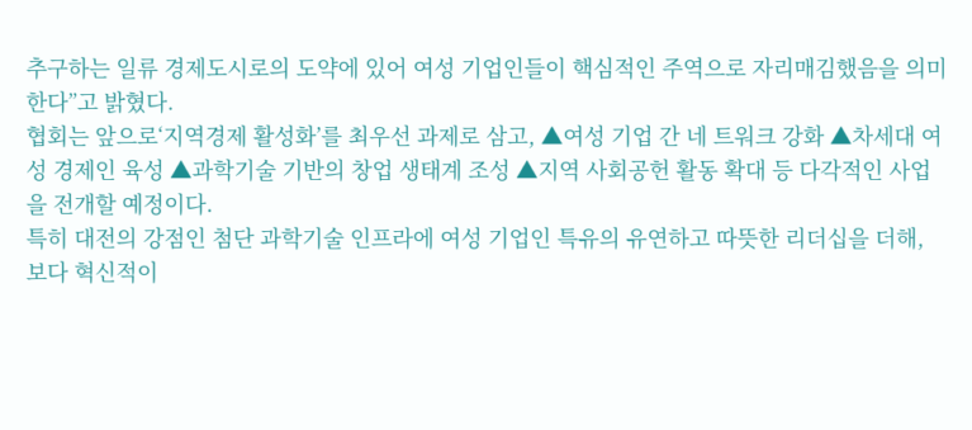추구하는 일류 경제도시로의 도약에 있어 여성 기업인들이 핵심적인 주역으로 자리매김했음을 의미한다”고 밝혔다.
협회는 앞으로‘지역경제 활성화’를 최우선 과제로 삼고, ▲여성 기업 간 네 트워크 강화 ▲차세대 여성 경제인 육성 ▲과학기술 기반의 창업 생태계 조성 ▲지역 사회공헌 활동 확대 등 다각적인 사업을 전개할 예정이다.
특히 대전의 강점인 첨단 과학기술 인프라에 여성 기업인 특유의 유연하고 따뜻한 리더십을 더해, 보다 혁신적이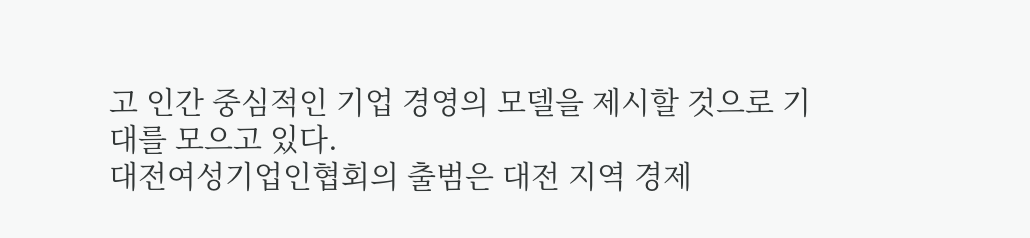고 인간 중심적인 기업 경영의 모델을 제시할 것으로 기대를 모으고 있다.
대전여성기업인협회의 출범은 대전 지역 경제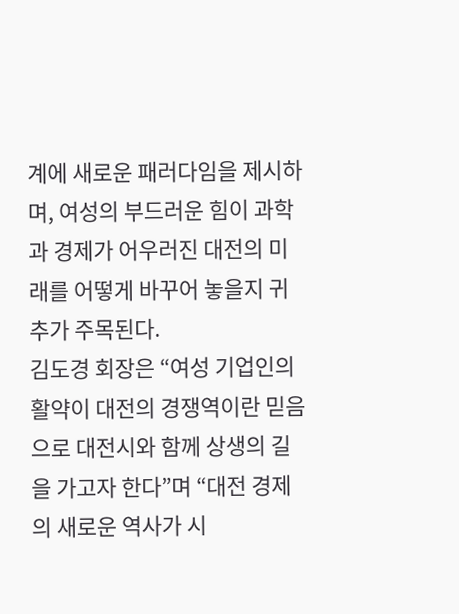계에 새로운 패러다임을 제시하며, 여성의 부드러운 힘이 과학과 경제가 어우러진 대전의 미래를 어떻게 바꾸어 놓을지 귀추가 주목된다.
김도경 회장은 “여성 기업인의 활약이 대전의 경쟁역이란 믿음으로 대전시와 함께 상생의 길을 가고자 한다”며 “대전 경제의 새로운 역사가 시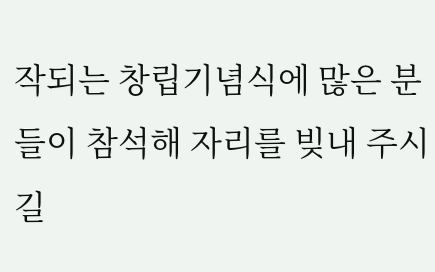작되는 창립기념식에 많은 분들이 참석해 자리를 빚내 주시길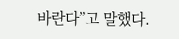바란다”고 말했다.